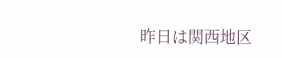昨日は関西地区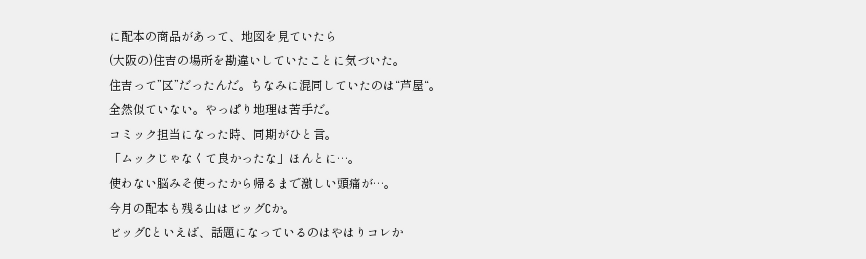に配本の商品があって、地図を見ていたら
(大阪の)住吉の場所を勘違いしていたことに気づいた。
住吉って”区”だったんだ。ちなみに混同していたのは“芦屋“。
全然似ていない。やっぱり地理は苦手だ。
コミック担当になった時、同期がひと言。
「ムックじゃなくて良かったな」ほんとに…。
使わない脳みそ使ったから帰るまで激しい頭痛が…。
今月の配本も残る山はビッグCか。
ビッグCといえば、話題になっているのはやはりコレか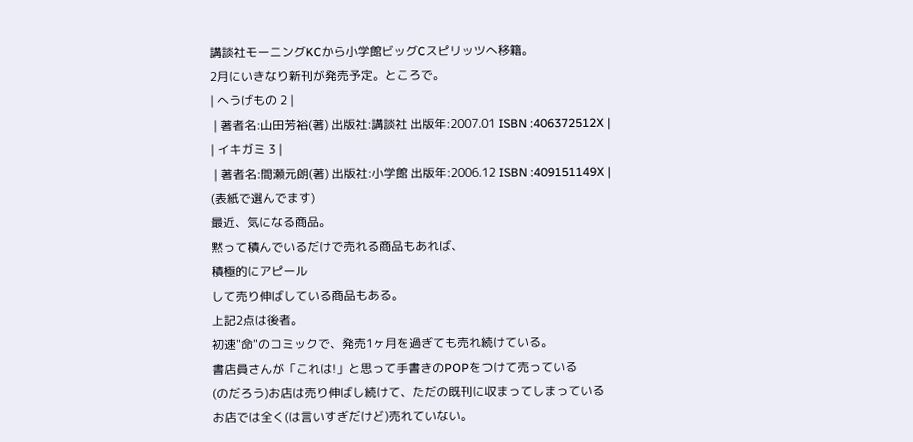講談社モーニングKCから小学館ビッグCスピリッツへ移籍。
2月にいきなり新刊が発売予定。ところで。
| へうげもの 2 |
 | 著者名:山田芳裕(著) 出版社:講談社 出版年:2007.01 ISBN :406372512X |
| イキガミ 3 |
 | 著者名:間瀬元朗(著) 出版社:小学館 出版年:2006.12 ISBN :409151149X |
(表紙で選んでます)
最近、気になる商品。
黙って積んでいるだけで売れる商品もあれば、
積極的にアピール
して売り伸ばしている商品もある。
上記2点は後者。
初速"命"のコミックで、発売1ヶ月を過ぎても売れ続けている。
書店員さんが「これは!」と思って手書きのPOPをつけて売っている
(のだろう)お店は売り伸ばし続けて、ただの既刊に収まってしまっている
お店では全く(は言いすぎだけど)売れていない。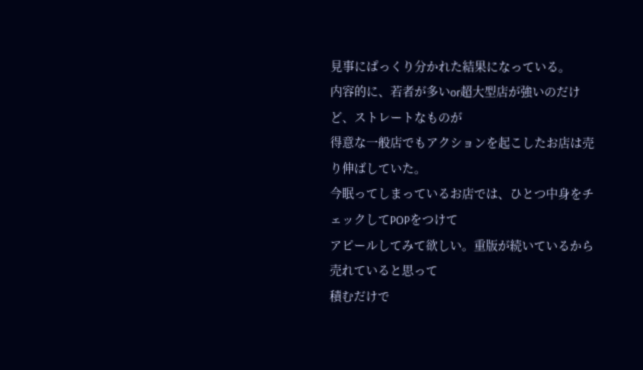見事にぱっくり分かれた結果になっている。
内容的に、若者が多いor超大型店が強いのだけど、ストレートなものが
得意な一般店でもアクションを起こしたお店は売り伸ばしていた。
今眠ってしまっているお店では、ひとつ中身をチェックしてPOPをつけて
アピールしてみて欲しい。重版が続いているから売れていると思って
積むだけで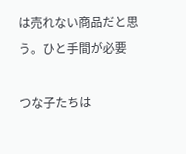は売れない商品だと思う。ひと手間が必要

つな子たちは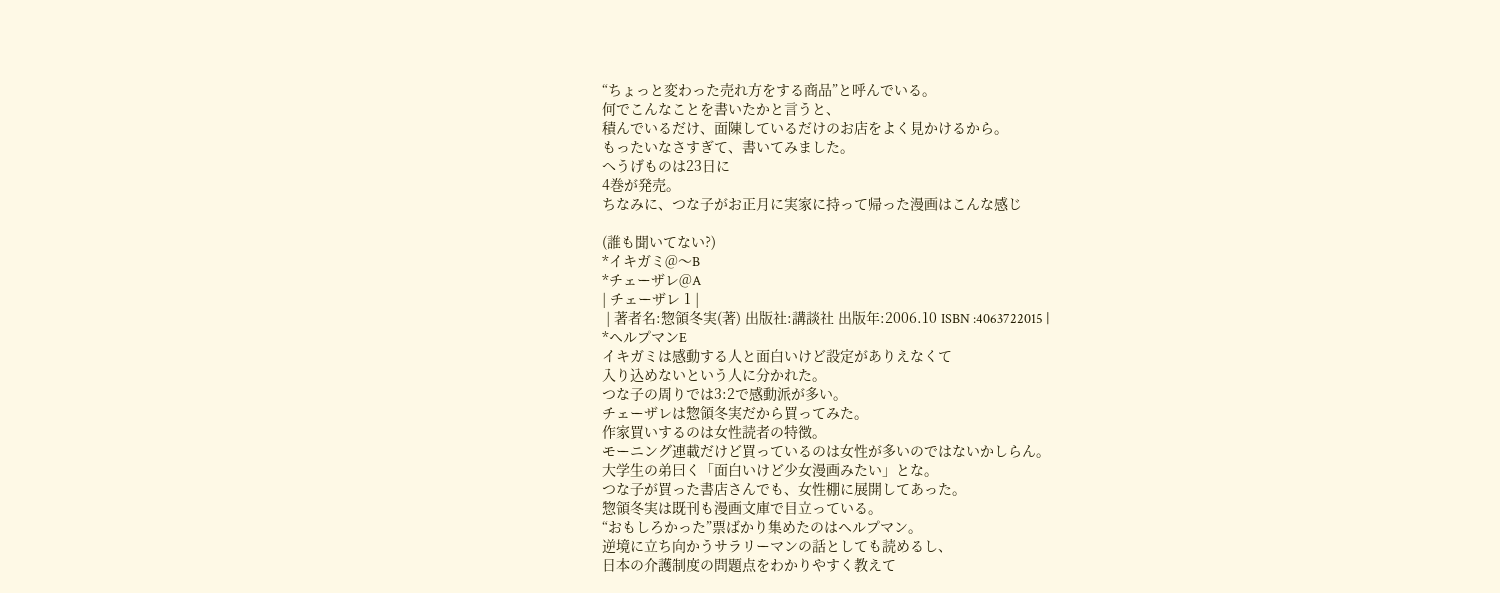“ちょっと変わった売れ方をする商品”と呼んでいる。
何でこんなことを書いたかと言うと、
積んでいるだけ、面陳しているだけのお店をよく見かけるから。
もったいなさすぎて、書いてみました。
へうげものは23日に
4巻が発売。
ちなみに、つな子がお正月に実家に持って帰った漫画はこんな感じ

(誰も聞いてない?)
*イキガミ@〜B
*チェーザレ@A
| チェーザレ 1 |
 | 著者名:惣領冬実(著) 出版社:講談社 出版年:2006.10 ISBN :4063722015 |
*ヘルプマンE
イキガミは感動する人と面白いけど設定がありえなくて
入り込めないという人に分かれた。
つな子の周りでは3:2で感動派が多い。
チェーザレは惣領冬実だから買ってみた。
作家買いするのは女性読者の特徴。
モーニング連載だけど買っているのは女性が多いのではないかしらん。
大学生の弟曰く「面白いけど少女漫画みたい」とな。
つな子が買った書店さんでも、女性棚に展開してあった。
惣領冬実は既刊も漫画文庫で目立っている。
“おもしろかった”票ばかり集めたのはヘルプマン。
逆境に立ち向かうサラリーマンの話としても読めるし、
日本の介護制度の問題点をわかりやすく教えて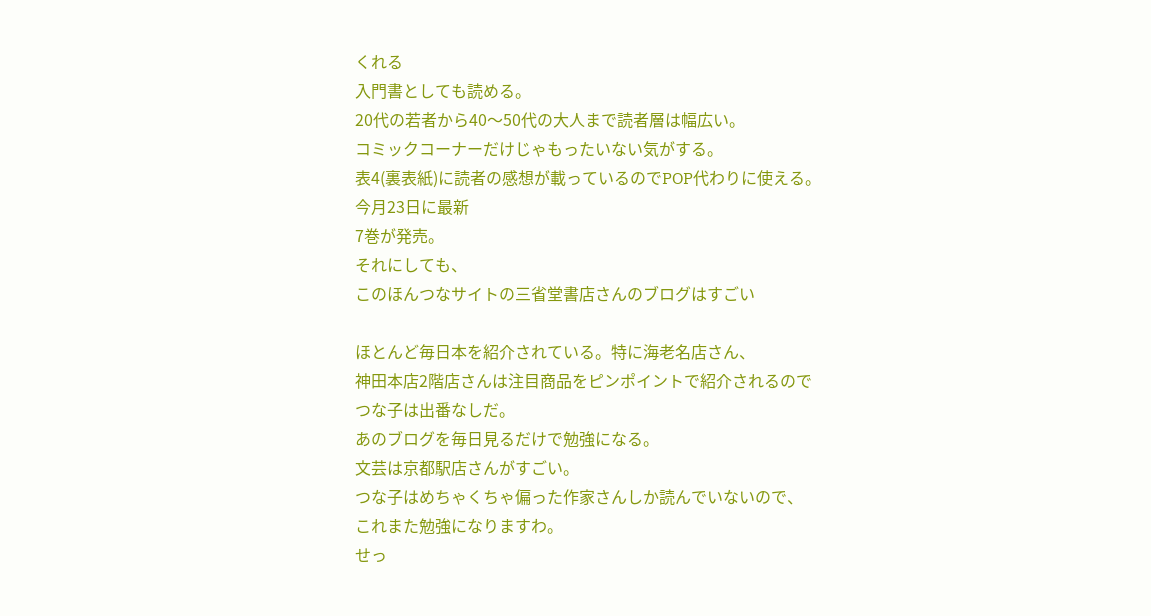くれる
入門書としても読める。
20代の若者から40〜50代の大人まで読者層は幅広い。
コミックコーナーだけじゃもったいない気がする。
表4(裏表紙)に読者の感想が載っているのでPOP代わりに使える。
今月23日に最新
7巻が発売。
それにしても、
このほんつなサイトの三省堂書店さんのブログはすごい

ほとんど毎日本を紹介されている。特に海老名店さん、
神田本店2階店さんは注目商品をピンポイントで紹介されるので
つな子は出番なしだ。
あのブログを毎日見るだけで勉強になる。
文芸は京都駅店さんがすごい。
つな子はめちゃくちゃ偏った作家さんしか読んでいないので、
これまた勉強になりますわ。
せっ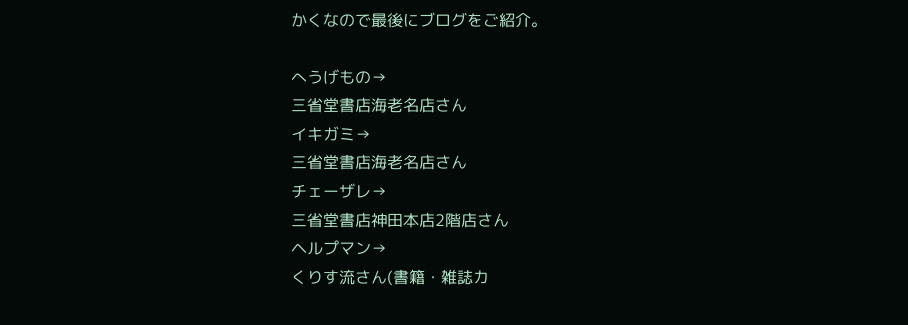かくなので最後にブログをご紹介。

へうげもの→
三省堂書店海老名店さん
イキガミ→
三省堂書店海老名店さん
チェーザレ→
三省堂書店神田本店2階店さん
ヘルプマン→
くりす流さん(書籍・雑誌カ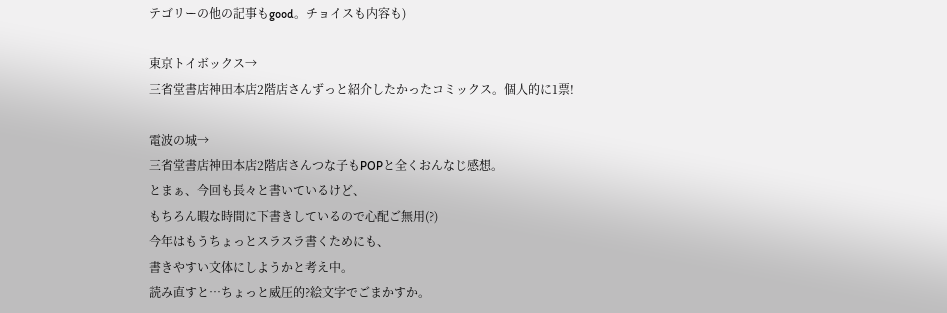テゴリーの他の記事もgood。チョイスも内容も)

東京トイボックス→
三省堂書店神田本店2階店さんずっと紹介したかったコミックス。個人的に1票!

電波の城→
三省堂書店神田本店2階店さんつな子もPOPと全くおんなじ感想。
とまぁ、今回も長々と書いているけど、
もちろん暇な時間に下書きしているので心配ご無用(?)
今年はもうちょっとスラスラ書くためにも、
書きやすい文体にしようかと考え中。
読み直すと…ちょっと威圧的?絵文字でごまかすか。